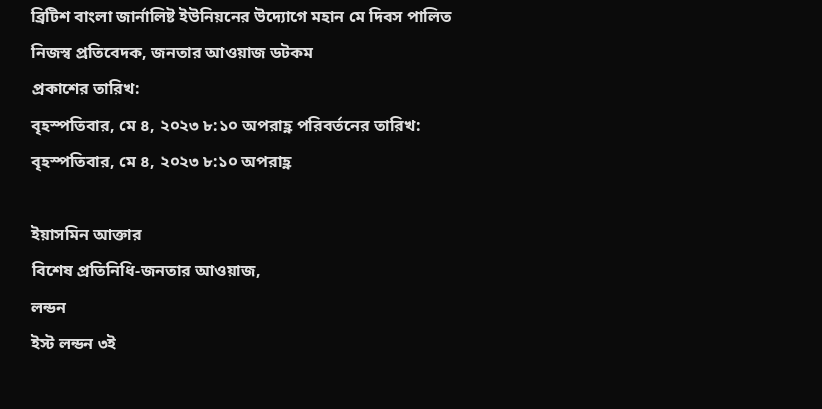ব্রিটিশ বাংলা জার্নালিষ্ট ইউনিয়নের উদ্যোগে মহান মে দিবস পালিত
নিজস্ব প্রতিবেদক, জনতার আওয়াজ ডটকম
প্রকাশের তারিখ:
বৃহস্পতিবার, মে ৪, ২০২৩ ৮:১০ অপরাহ্ণ পরিবর্তনের তারিখ:
বৃহস্পতিবার, মে ৪, ২০২৩ ৮:১০ অপরাহ্ণ

ইয়াসমিন আক্তার
বিশেষ প্রতিনিধি-জনতার আওয়াজ,
লন্ডন
ইস্ট লন্ডন ৩ই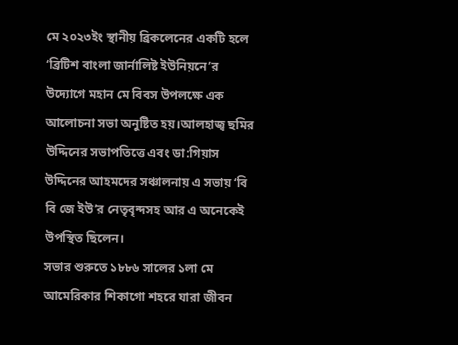মে ২০২৩ইং স্থানীয় ব্রিকলেনের একটি হলে ‘ব্রিটিশ বাংলা জার্নালিষ্ট ইউনিয়নে’র উদ্যোগে মহান মে বিবস উপলক্ষে এক আলোচনা সভা অনুষ্টিত হয়।আলহাজ্ব ছমির উদ্দিনের সভাপতিত্তে এবং ডা:গিয়াস উদ্দিনের আহমদের সঞ্চালনায় এ সভায় ‘বি বি জে ইউ’র নেতৃবৃন্দসহ আর এ অনেকেই উপস্থিত ছিলেন।
সভার শুরুতে ১৮৮৬ সালের ১লা মে আমেরিকার শিকাগো শহরে যারা জীবন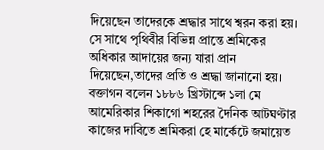দিয়েছেন তাদেরকে শ্রদ্ধার সাথে শ্বরন করা হয়। সে সাথে পৃথিবীর বিভিন্ন প্রান্তে শ্রমিকের অধিকার আদায়ের জন্য যারা প্রান দিয়েছেন,তাদের প্রতি ও শ্রদ্ধা জানানো হয়।
বক্তাগন বলেন ১৮৮৬ খ্রিস্টাব্দে ১লা মে আমেরিকার শিকাগো শহরের দৈনিক আটঘণ্টার কাজের দাবিতে শ্রমিকরা হে মার্কেটে জমায়েত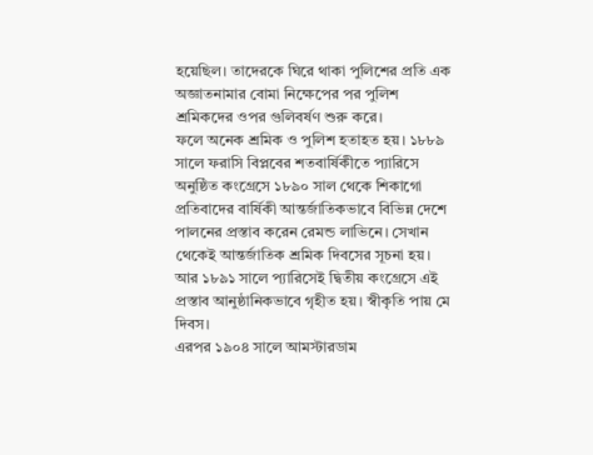হয়েছিল। তাদেরকে ঘিরে থাকা পুলিশের প্রতি এক অজ্ঞাতনামার বোমা নিক্ষেপের পর পুলিশ শ্রমিকদের ওপর গুলিবর্ষণ শুরু করে।
ফলে অনেক শ্রমিক ও পুলিশ হতাহত হয়। ১৮৮৯ সালে ফরাসি বিপ্লবের শতবার্ষিকীতে প্যারিসে অনুষ্ঠিত কংগ্রেসে ১৮৯০ সাল থেকে শিকাগো প্রতিবাদের বার্ষিকী আন্তর্জাতিকভাবে বিভিন্ন দেশে পালনের প্রস্তাব করেন রেমন্ড লাভিনে। সেখান থেকেই আন্তর্জাতিক শ্রমিক দিবসের সূচনা হয়। আর ১৮৯১ সালে প্যারিসেই দ্বিতীয় কংগ্রেসে এই প্রস্তাব আনুষ্ঠানিকভাবে গৃহীত হয়। স্বীকৃতি পায় মে দিবস।
এরপর ১৯০৪ সালে আমস্টারডাম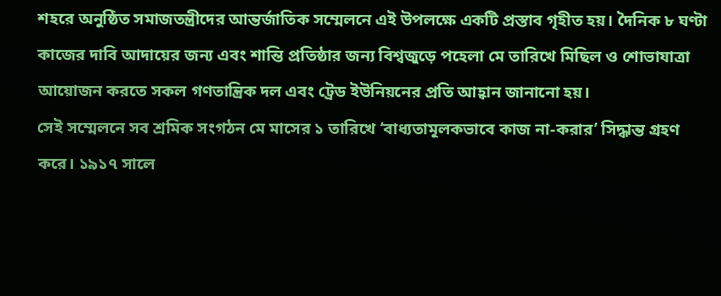শহরে অনুষ্ঠিত সমাজতন্ত্রীদের আন্তর্জাতিক সম্মেলনে এই উপলক্ষে একটি প্রস্তাব গৃহীত হয়। দৈনিক ৮ ঘণ্টা কাজের দাবি আদায়ের জন্য এবং শান্তি প্রতিষ্ঠার জন্য বিশ্বজুড়ে পহেলা মে তারিখে মিছিল ও শোভাযাত্রা আয়োজন করতে সকল গণতান্ত্রিক দল এবং ট্রেড ইউনিয়নের প্রতি আহ্বান জানানো হয়।
সেই সম্মেলনে সব শ্রমিক সংগঠন মে মাসের ১ তারিখে ‘বাধ্যতামূলকভাবে কাজ না-করার’ সিদ্ধান্ত গ্রহণ করে। ১৯১৭ সালে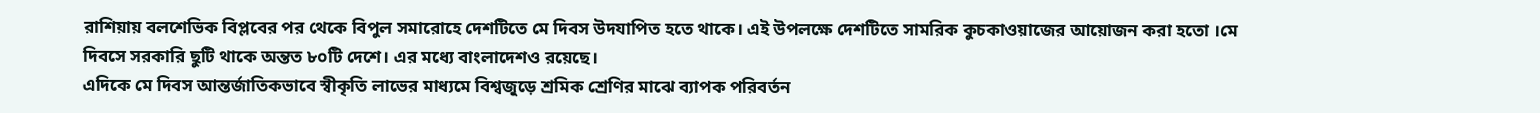রাশিয়ায় বলশেভিক বিপ্লবের পর থেকে বিপুল সমারোহে দেশটিতে মে দিবস উদযাপিত হতে থাকে। এই উপলক্ষে দেশটিতে সামরিক কুচকাওয়াজের আয়োজন করা হতো ।মে দিবসে সরকারি ছুটি থাকে অন্তত ৮০টি দেশে। এর মধ্যে বাংলাদেশও রয়েছে।
এদিকে মে দিবস আন্তর্জাতিকভাবে স্বীকৃতি লাভের মাধ্যমে বিশ্বজুড়ে শ্রমিক শ্রেণির মাঝে ব্যাপক পরিবর্তন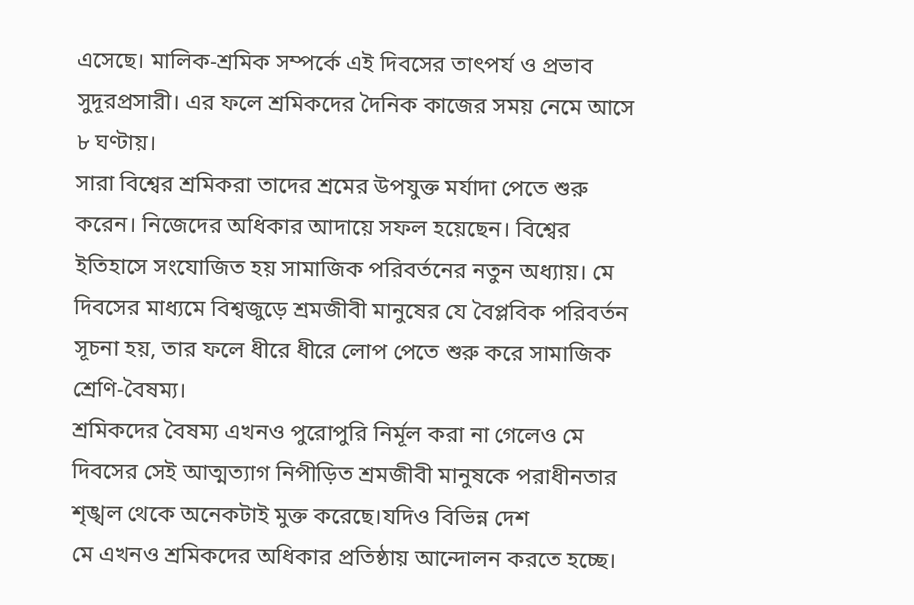এসেছে। মালিক-শ্রমিক সম্পর্কে এই দিবসের তাৎপর্য ও প্রভাব সুদূরপ্রসারী। এর ফলে শ্রমিকদের দৈনিক কাজের সময় নেমে আসে ৮ ঘণ্টায়।
সারা বিশ্বের শ্রমিকরা তাদের শ্রমের উপযুক্ত মর্যাদা পেতে শুরু করেন। নিজেদের অধিকার আদায়ে সফল হয়েছেন। বিশ্বের ইতিহাসে সংযোজিত হয় সামাজিক পরিবর্তনের নতুন অধ্যায়। মে দিবসের মাধ্যমে বিশ্বজুড়ে শ্রমজীবী মানুষের যে বৈপ্লবিক পরিবর্তন সূচনা হয়, তার ফলে ধীরে ধীরে লোপ পেতে শুরু করে সামাজিক শ্রেণি-বৈষম্য।
শ্রমিকদের বৈষম্য এখনও পুরোপুরি নির্মূল করা না গেলেও মে দিবসের সেই আত্মত্যাগ নিপীড়িত শ্রমজীবী মানুষকে পরাধীনতার শৃঙ্খল থেকে অনেকটাই মুক্ত করেছে।যদিও বিভিন্ন দেশ
মে এখনও শ্রমিকদের অধিকার প্রতিষ্ঠায় আন্দোলন করতে হচ্ছে।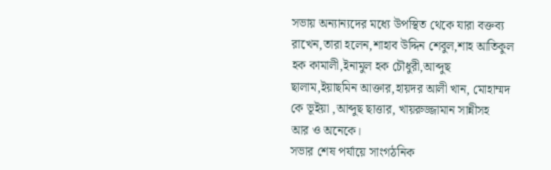সভায় অন্যান্যদের মধ্যে উপস্থিত থেকে যারা বক্তব্য রাখেন,তারা হলেন,শাহাব উদ্দিন শেবুল,শাহ আতিকুল হক কামালী,ইনামুল হক চৌধুরী,আব্দুছ ছালাম,ইয়াছমিন আক্তার,হায়দর আলী খান, মোহাম্মদ কে ভূইয়া ,আব্দুছ ছাত্তার, খায়রুজ্জামান সান্নীসহ
আর ও অনেকে।
সভার শেষ পর্যায়ে সাংগঠনিক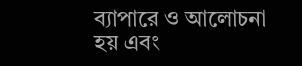ব্যাপারে ও আলোচনা হয় এবং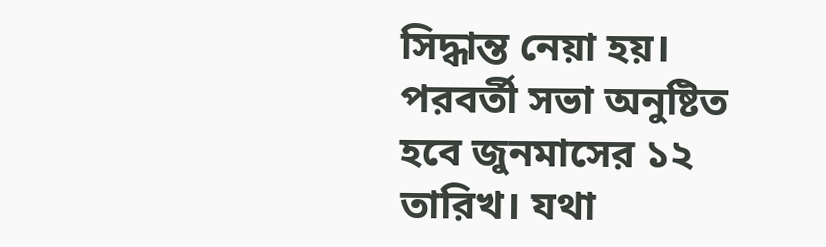সিদ্ধান্ত নেয়া হয়। পরবর্তী সভা অনুষ্টিত হবে জুনমাসের ১২ তারিখ। যথা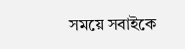সময়ে সবাইকে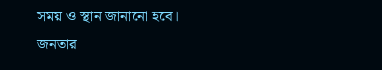সময় ও স্থান জানানো হবে।
জনতার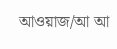আওয়াজ/আ আ